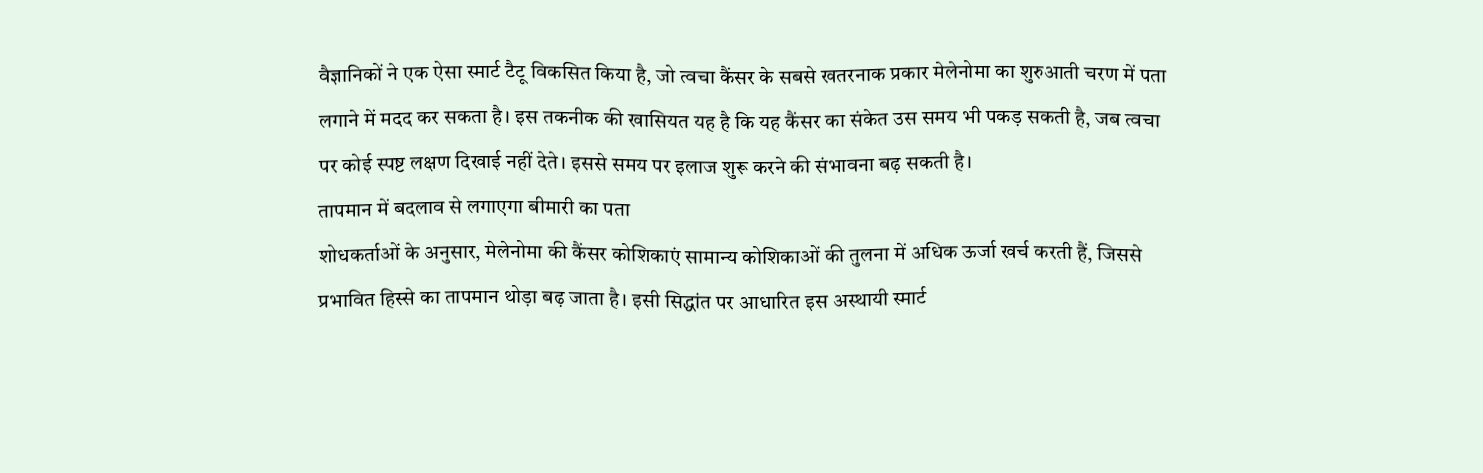वैज्ञानिकों ने एक ऐसा स्मार्ट टैटू विकसित किया है, जो त्वचा कैंसर के सबसे खतरनाक प्रकार मेलेनोमा का शुरुआती चरण में पता लगाने में मदद कर सकता है। इस तकनीक की खासियत यह है कि यह कैंसर का संकेत उस समय भी पकड़ सकती है, जब त्वचा पर कोई स्पष्ट लक्षण दिखाई नहीं देते। इससे समय पर इलाज शुरू करने की संभावना बढ़ सकती है।
तापमान में बदलाव से लगाएगा बीमारी का पता
शोधकर्ताओं के अनुसार, मेलेनोमा की कैंसर कोशिकाएं सामान्य कोशिकाओं की तुलना में अधिक ऊर्जा खर्च करती हैं, जिससे प्रभावित हिस्से का तापमान थोड़ा बढ़ जाता है। इसी सिद्धांत पर आधारित इस अस्थायी स्मार्ट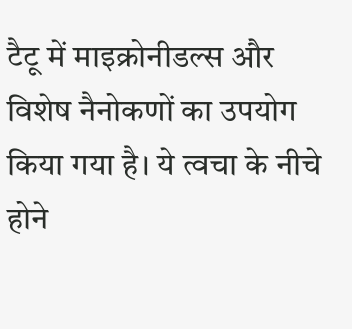टैटू में माइक्रोनीडल्स और विशेष नैनोकणों का उपयोग किया गया है। ये त्वचा के नीचे होने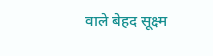वाले बेहद सूक्ष्म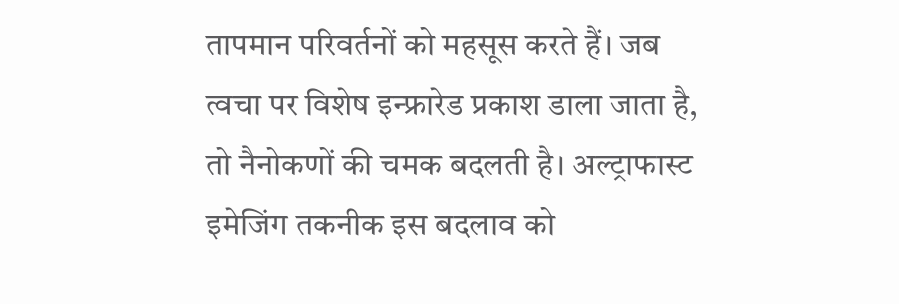तापमान परिवर्तनों को महसूस करते हैं। जब त्वचा पर विशेष इन्फ्रारेड प्रकाश डाला जाता है, तो नैनोकणों की चमक बदलती है। अल्ट्राफास्ट इमेजिंग तकनीक इस बदलाव को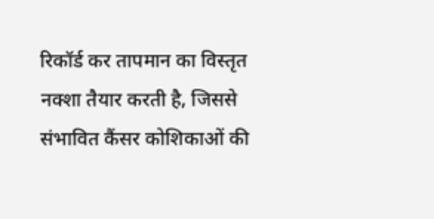रिकॉर्ड कर तापमान का विस्तृत नक्शा तैयार करती है, जिससे संभावित कैंसर कोशिकाओं की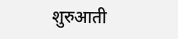शुरुआती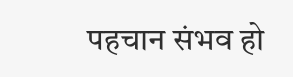पहचान संभव हो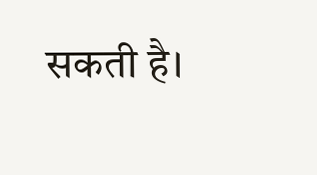सकती है।